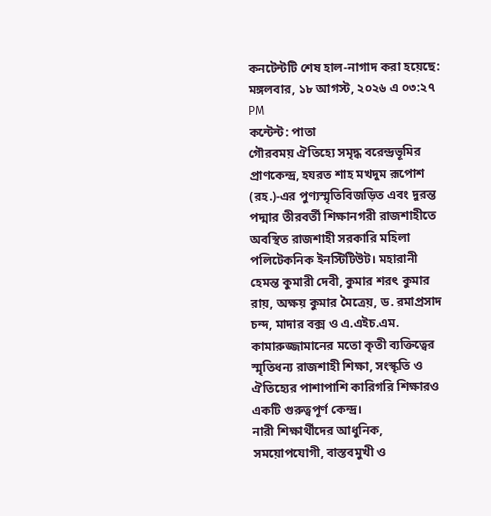কনটেন্টটি শেষ হাল-নাগাদ করা হয়েছে: মঙ্গলবার, ১৮ আগস্ট, ২০২৬ এ ০৩:২৭ PM
কন্টেন্ট: পাতা
গৌরবময় ঐতিহ্যে সমৃদ্ধ বরেন্দ্রভূমির প্রাণকেন্দ্র, হযরত শাহ মখদুম রূপোশ (রহ.)-এর পুণ্যস্মৃতিবিজড়িত এবং দুরন্ত পদ্মার তীরবর্তী শিক্ষানগরী রাজশাহীতে অবস্থিত রাজশাহী সরকারি মহিলা পলিটেকনিক ইনস্টিটিউট। মহারানী হেমন্ত কুমারী দেবী, কুমার শরৎ কুমার রায়, অক্ষয় কুমার মৈত্রেয়, ড. রমাপ্রসাদ চন্দ, মাদার বক্স ও এ.এইচ.এম. কামারুজ্জামানের মতো কৃতী ব্যক্তিত্বের স্মৃতিধন্য রাজশাহী শিক্ষা, সংস্কৃতি ও ঐতিহ্যের পাশাপাশি কারিগরি শিক্ষারও একটি গুরুত্বপূর্ণ কেন্দ্র।
নারী শিক্ষার্থীদের আধুনিক, সময়োপযোগী, বাস্তবমুখী ও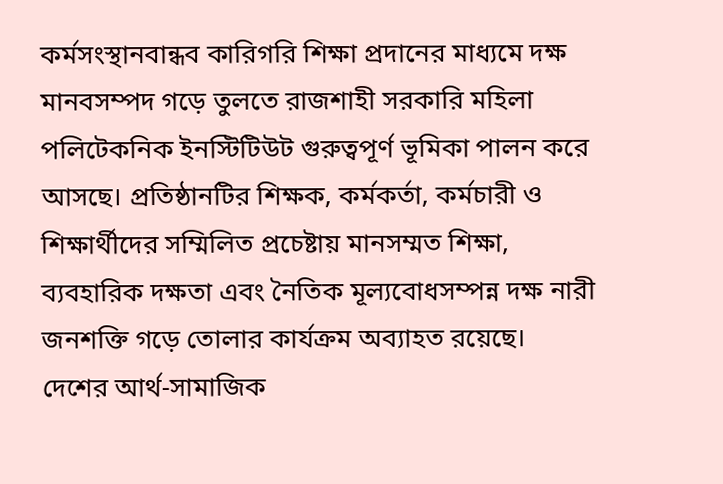কর্মসংস্থানবান্ধব কারিগরি শিক্ষা প্রদানের মাধ্যমে দক্ষ মানবসম্পদ গড়ে তুলতে রাজশাহী সরকারি মহিলা পলিটেকনিক ইনস্টিটিউট গুরুত্বপূর্ণ ভূমিকা পালন করে আসছে। প্রতিষ্ঠানটির শিক্ষক, কর্মকর্তা, কর্মচারী ও শিক্ষার্থীদের সম্মিলিত প্রচেষ্টায় মানসম্মত শিক্ষা, ব্যবহারিক দক্ষতা এবং নৈতিক মূল্যবোধসম্পন্ন দক্ষ নারী জনশক্তি গড়ে তোলার কার্যক্রম অব্যাহত রয়েছে।
দেশের আর্থ-সামাজিক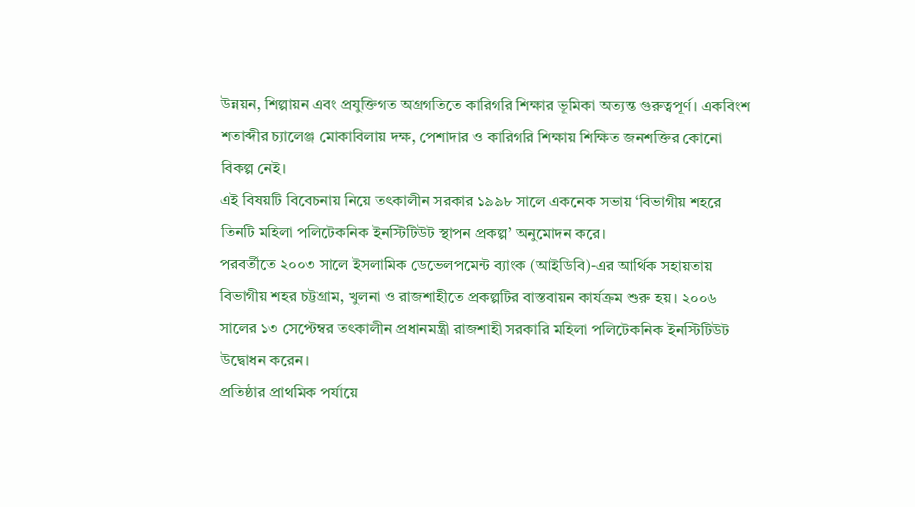উন্নয়ন, শিল্পায়ন এবং প্রযুক্তিগত অগ্রগতিতে কারিগরি শিক্ষার ভূমিকা অত্যন্ত গুরুত্বপূর্ণ। একবিংশ শতাব্দীর চ্যালেঞ্জ মোকাবিলায় দক্ষ, পেশাদার ও কারিগরি শিক্ষায় শিক্ষিত জনশক্তির কোনো বিকল্প নেই।
এই বিষয়টি বিবেচনায় নিয়ে তৎকালীন সরকার ১৯৯৮ সালে একনেক সভায় ‘বিভাগীয় শহরে তিনটি মহিলা পলিটেকনিক ইনস্টিটিউট স্থাপন প্রকল্প’ অনুমোদন করে।
পরবর্তীতে ২০০৩ সালে ইসলামিক ডেভেলপমেন্ট ব্যাংক (আইডিবি)-এর আর্থিক সহায়তায় বিভাগীয় শহর চট্টগ্রাম, খুলনা ও রাজশাহীতে প্রকল্পটির বাস্তবায়ন কার্যক্রম শুরু হয়। ২০০৬ সালের ১৩ সেপ্টেম্বর তৎকালীন প্রধানমন্ত্রী রাজশাহী সরকারি মহিলা পলিটেকনিক ইনস্টিটিউট উদ্বোধন করেন।
প্রতিষ্ঠার প্রাথমিক পর্যায়ে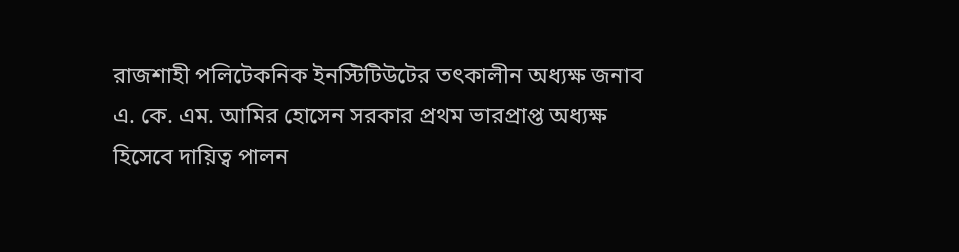রাজশাহী পলিটেকনিক ইনস্টিটিউটের তৎকালীন অধ্যক্ষ জনাব এ. কে. এম. আমির হোসেন সরকার প্রথম ভারপ্রাপ্ত অধ্যক্ষ হিসেবে দায়িত্ব পালন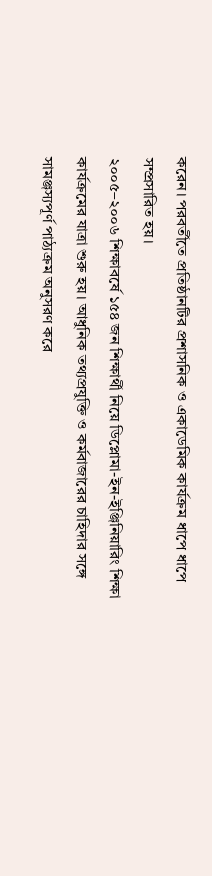করেন। পরবর্তীতে প্রতিষ্ঠানটির প্রশাসনিক ও একাডেমিক কার্যক্রম ধাপে ধাপে সম্প্রসারিত হয়।
২০০৫–২০০৬ শিক্ষাবর্ষে ১৫৪ জন শিক্ষার্থী নিয়ে ডিপ্লোমা-ইন-ইঞ্জিনিয়ারিং শিক্ষা কার্যক্রমের যাত্রা শুরু হয়। আধুনিক তথ্যপ্রযুক্তি ও কর্মবাজারের চাহিদার সঙ্গে সামঞ্জস্যপূর্ণ পাঠ্যক্রম অনুসরণ করে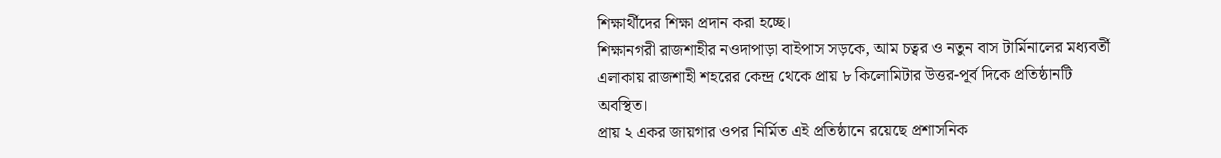শিক্ষার্থীদের শিক্ষা প্রদান করা হচ্ছে।
শিক্ষানগরী রাজশাহীর নওদাপাড়া বাইপাস সড়কে, আম চত্বর ও নতুন বাস টার্মিনালের মধ্যবর্তী এলাকায় রাজশাহী শহরের কেন্দ্র থেকে প্রায় ৮ কিলোমিটার উত্তর-পূর্ব দিকে প্রতিষ্ঠানটি অবস্থিত।
প্রায় ২ একর জায়গার ওপর নির্মিত এই প্রতিষ্ঠানে রয়েছে প্রশাসনিক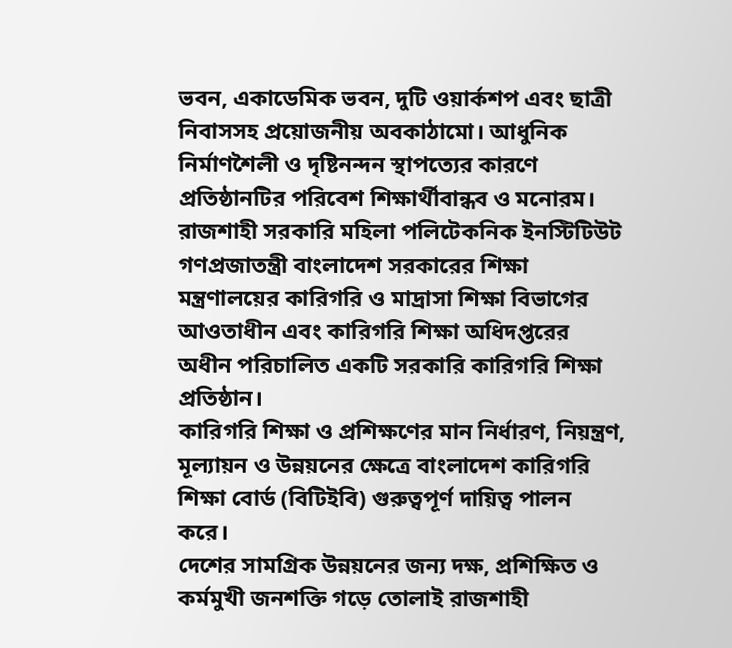ভবন, একাডেমিক ভবন, দুটি ওয়ার্কশপ এবং ছাত্রী নিবাসসহ প্রয়োজনীয় অবকাঠামো। আধুনিক নির্মাণশৈলী ও দৃষ্টিনন্দন স্থাপত্যের কারণে প্রতিষ্ঠানটির পরিবেশ শিক্ষার্থীবান্ধব ও মনোরম।
রাজশাহী সরকারি মহিলা পলিটেকনিক ইনস্টিটিউট গণপ্রজাতন্ত্রী বাংলাদেশ সরকারের শিক্ষা মন্ত্রণালয়ের কারিগরি ও মাদ্রাসা শিক্ষা বিভাগের আওতাধীন এবং কারিগরি শিক্ষা অধিদপ্তরের অধীন পরিচালিত একটি সরকারি কারিগরি শিক্ষা প্রতিষ্ঠান।
কারিগরি শিক্ষা ও প্রশিক্ষণের মান নির্ধারণ, নিয়ন্ত্রণ, মূল্যায়ন ও উন্নয়নের ক্ষেত্রে বাংলাদেশ কারিগরি শিক্ষা বোর্ড (বিটিইবি) গুরুত্বপূর্ণ দায়িত্ব পালন করে।
দেশের সামগ্রিক উন্নয়নের জন্য দক্ষ, প্রশিক্ষিত ও কর্মমুখী জনশক্তি গড়ে তোলাই রাজশাহী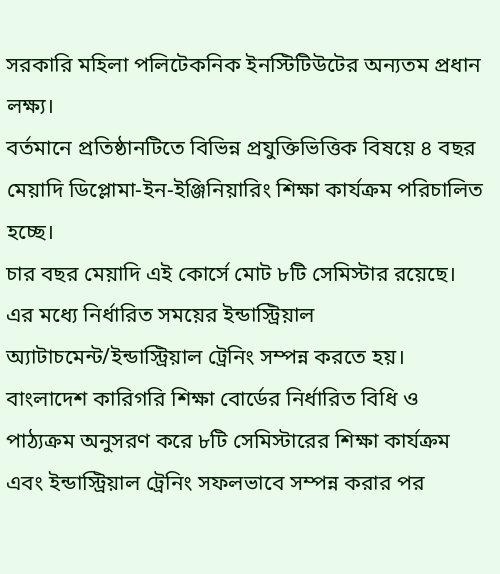সরকারি মহিলা পলিটেকনিক ইনস্টিটিউটের অন্যতম প্রধান লক্ষ্য।
বর্তমানে প্রতিষ্ঠানটিতে বিভিন্ন প্রযুক্তিভিত্তিক বিষয়ে ৪ বছর মেয়াদি ডিপ্লোমা-ইন-ইঞ্জিনিয়ারিং শিক্ষা কার্যক্রম পরিচালিত হচ্ছে।
চার বছর মেয়াদি এই কোর্সে মোট ৮টি সেমিস্টার রয়েছে। এর মধ্যে নির্ধারিত সময়ের ইন্ডাস্ট্রিয়াল অ্যাটাচমেন্ট/ইন্ডাস্ট্রিয়াল ট্রেনিং সম্পন্ন করতে হয়।
বাংলাদেশ কারিগরি শিক্ষা বোর্ডের নির্ধারিত বিধি ও পাঠ্যক্রম অনুসরণ করে ৮টি সেমিস্টারের শিক্ষা কার্যক্রম এবং ইন্ডাস্ট্রিয়াল ট্রেনিং সফলভাবে সম্পন্ন করার পর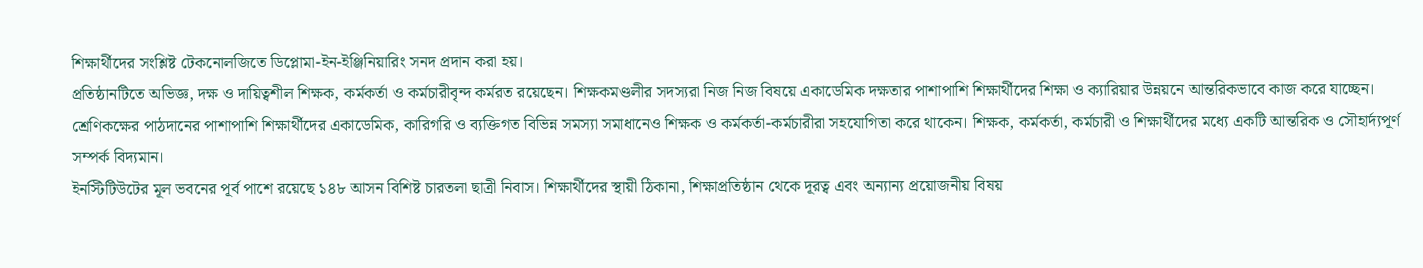শিক্ষার্থীদের সংশ্লিষ্ট টেকনোলজিতে ডিপ্লোমা-ইন-ইঞ্জিনিয়ারিং সনদ প্রদান করা হয়।
প্রতিষ্ঠানটিতে অভিজ্ঞ, দক্ষ ও দায়িত্বশীল শিক্ষক, কর্মকর্তা ও কর্মচারীবৃন্দ কর্মরত রয়েছেন। শিক্ষকমণ্ডলীর সদস্যরা নিজ নিজ বিষয়ে একাডেমিক দক্ষতার পাশাপাশি শিক্ষার্থীদের শিক্ষা ও ক্যারিয়ার উন্নয়নে আন্তরিকভাবে কাজ করে যাচ্ছেন।
শ্রেণিকক্ষের পাঠদানের পাশাপাশি শিক্ষার্থীদের একাডেমিক, কারিগরি ও ব্যক্তিগত বিভিন্ন সমস্যা সমাধানেও শিক্ষক ও কর্মকর্তা-কর্মচারীরা সহযোগিতা করে থাকেন। শিক্ষক, কর্মকর্তা, কর্মচারী ও শিক্ষার্থীদের মধ্যে একটি আন্তরিক ও সৌহার্দ্যপূর্ণ সম্পর্ক বিদ্যমান।
ইনস্টিটিউটের মূল ভবনের পূর্ব পাশে রয়েছে ১৪৮ আসন বিশিষ্ট চারতলা ছাত্রী নিবাস। শিক্ষার্থীদের স্থায়ী ঠিকানা, শিক্ষাপ্রতিষ্ঠান থেকে দূরত্ব এবং অন্যান্য প্রয়োজনীয় বিষয়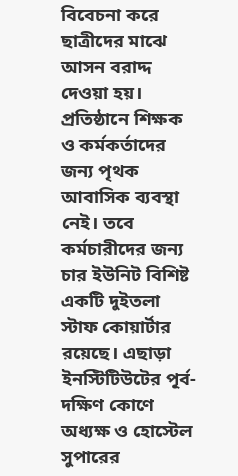বিবেচনা করে ছাত্রীদের মাঝে আসন বরাদ্দ দেওয়া হয়।
প্রতিষ্ঠানে শিক্ষক ও কর্মকর্তাদের জন্য পৃথক আবাসিক ব্যবস্থা নেই। তবে কর্মচারীদের জন্য চার ইউনিট বিশিষ্ট একটি দুইতলা স্টাফ কোয়ার্টার রয়েছে। এছাড়া ইনস্টিটিউটের পূর্ব-দক্ষিণ কোণে অধ্যক্ষ ও হোস্টেল সুপারের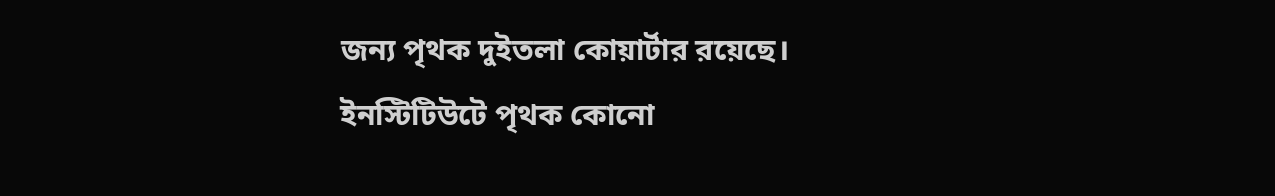জন্য পৃথক দুইতলা কোয়ার্টার রয়েছে।
ইনস্টিটিউটে পৃথক কোনো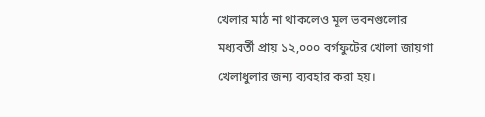খেলার মাঠ না থাকলেও মূল ভবনগুলোর মধ্যবর্তী প্রায় ১২,০০০ বর্গফুটের খোলা জায়গা খেলাধুলার জন্য ব্যবহার করা হয়।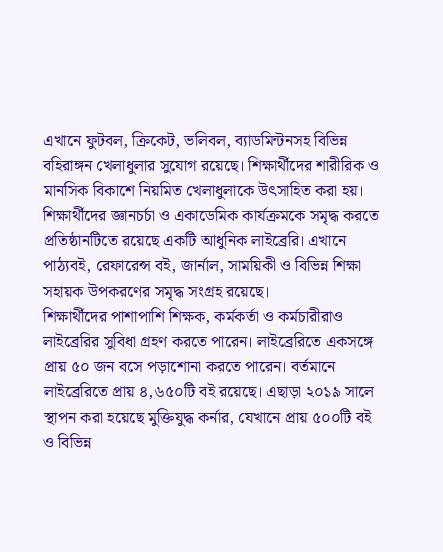এখানে ফুটবল, ক্রিকেট, ভলিবল, ব্যাডমিন্টনসহ বিভিন্ন বহিরাঙ্গন খেলাধুলার সুযোগ রয়েছে। শিক্ষার্থীদের শারীরিক ও মানসিক বিকাশে নিয়মিত খেলাধুলাকে উৎসাহিত করা হয়।
শিক্ষার্থীদের জ্ঞানচর্চা ও একাডেমিক কার্যক্রমকে সমৃদ্ধ করতে প্রতিষ্ঠানটিতে রয়েছে একটি আধুনিক লাইব্রেরি। এখানে পাঠ্যবই, রেফারেন্স বই, জার্নাল, সাময়িকী ও বিভিন্ন শিক্ষা সহায়ক উপকরণের সমৃদ্ধ সংগ্রহ রয়েছে।
শিক্ষার্থীদের পাশাপাশি শিক্ষক, কর্মকর্তা ও কর্মচারীরাও লাইব্রেরির সুবিধা গ্রহণ করতে পারেন। লাইব্রেরিতে একসঙ্গে প্রায় ৫০ জন বসে পড়াশোনা করতে পারেন। বর্তমানে লাইব্রেরিতে প্রায় ৪,৬৫০টি বই রয়েছে। এছাড়া ২০১৯ সালে স্থাপন করা হয়েছে মুক্তিযুদ্ধ কর্নার, যেখানে প্রায় ৫০০টি বই ও বিভিন্ন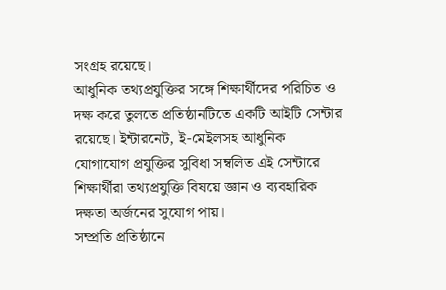সংগ্রহ রয়েছে।
আধুনিক তথ্যপ্রযুক্তির সঙ্গে শিক্ষার্থীদের পরিচিত ও দক্ষ করে তুলতে প্রতিষ্ঠানটিতে একটি আইটি সেন্টার রয়েছে। ইন্টারনেট, ই-মেইলসহ আধুনিক যোগাযোগ প্রযুক্তির সুবিধা সম্বলিত এই সেন্টারে শিক্ষার্থীরা তথ্যপ্রযুক্তি বিষয়ে জ্ঞান ও ব্যবহারিক দক্ষতা অর্জনের সুযোগ পায়।
সম্প্রতি প্রতিষ্ঠানে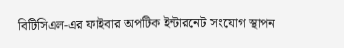বিটিসিএল-এর ফাইবার অপটিক ইন্টারনেট সংযোগ স্থাপন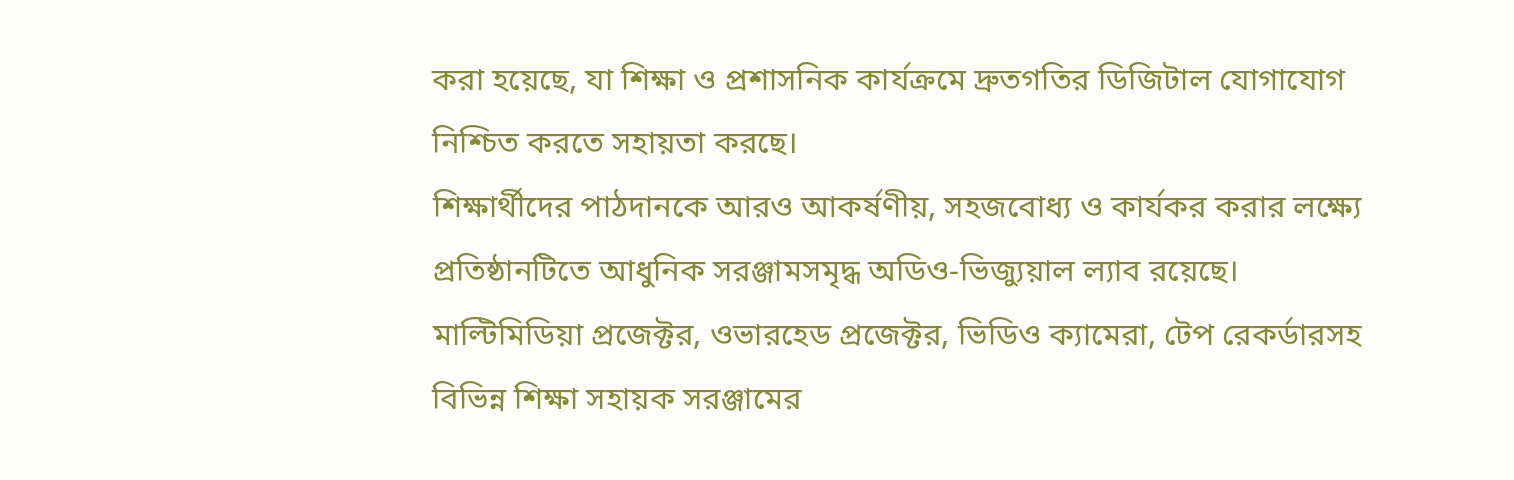করা হয়েছে, যা শিক্ষা ও প্রশাসনিক কার্যক্রমে দ্রুতগতির ডিজিটাল যোগাযোগ নিশ্চিত করতে সহায়তা করছে।
শিক্ষার্থীদের পাঠদানকে আরও আকর্ষণীয়, সহজবোধ্য ও কার্যকর করার লক্ষ্যে প্রতিষ্ঠানটিতে আধুনিক সরঞ্জামসমৃদ্ধ অডিও-ভিজ্যুয়াল ল্যাব রয়েছে।
মাল্টিমিডিয়া প্রজেক্টর, ওভারহেড প্রজেক্টর, ভিডিও ক্যামেরা, টেপ রেকর্ডারসহ বিভিন্ন শিক্ষা সহায়ক সরঞ্জামের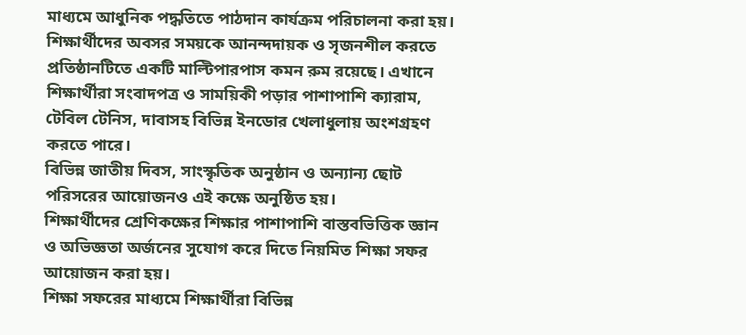মাধ্যমে আধুনিক পদ্ধতিতে পাঠদান কার্যক্রম পরিচালনা করা হয়।
শিক্ষার্থীদের অবসর সময়কে আনন্দদায়ক ও সৃজনশীল করতে প্রতিষ্ঠানটিতে একটি মাল্টিপারপাস কমন রুম রয়েছে। এখানে শিক্ষার্থীরা সংবাদপত্র ও সাময়িকী পড়ার পাশাপাশি ক্যারাম, টেবিল টেনিস, দাবাসহ বিভিন্ন ইনডোর খেলাধুলায় অংশগ্রহণ করতে পারে।
বিভিন্ন জাতীয় দিবস, সাংস্কৃতিক অনুষ্ঠান ও অন্যান্য ছোট পরিসরের আয়োজনও এই কক্ষে অনুষ্ঠিত হয়।
শিক্ষার্থীদের শ্রেণিকক্ষের শিক্ষার পাশাপাশি বাস্তবভিত্তিক জ্ঞান ও অভিজ্ঞতা অর্জনের সুযোগ করে দিতে নিয়মিত শিক্ষা সফর আয়োজন করা হয়।
শিক্ষা সফরের মাধ্যমে শিক্ষার্থীরা বিভিন্ন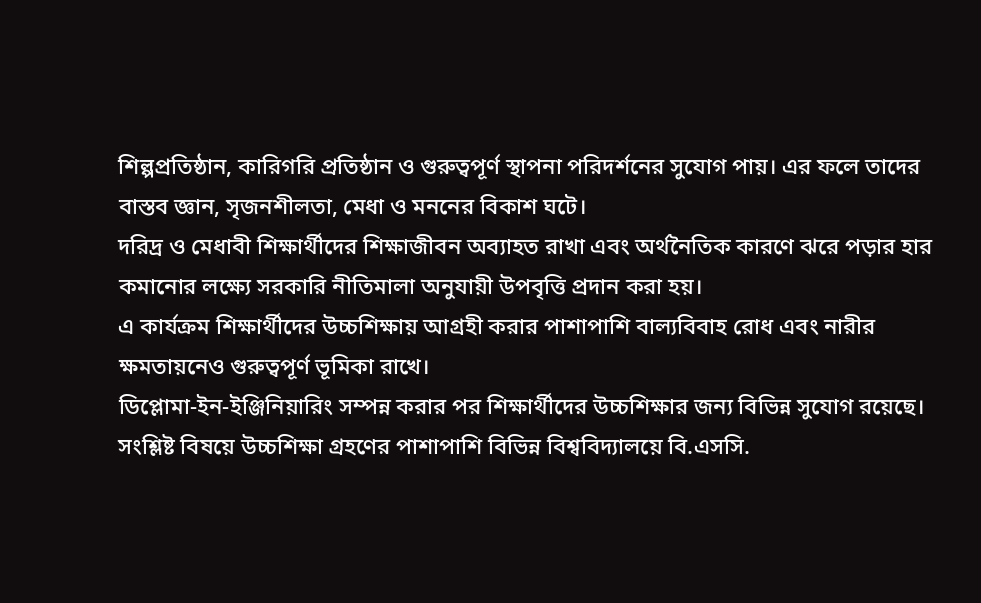শিল্পপ্রতিষ্ঠান, কারিগরি প্রতিষ্ঠান ও গুরুত্বপূর্ণ স্থাপনা পরিদর্শনের সুযোগ পায়। এর ফলে তাদের বাস্তব জ্ঞান, সৃজনশীলতা, মেধা ও মননের বিকাশ ঘটে।
দরিদ্র ও মেধাবী শিক্ষার্থীদের শিক্ষাজীবন অব্যাহত রাখা এবং অর্থনৈতিক কারণে ঝরে পড়ার হার কমানোর লক্ষ্যে সরকারি নীতিমালা অনুযায়ী উপবৃত্তি প্রদান করা হয়।
এ কার্যক্রম শিক্ষার্থীদের উচ্চশিক্ষায় আগ্রহী করার পাশাপাশি বাল্যবিবাহ রোধ এবং নারীর ক্ষমতায়নেও গুরুত্বপূর্ণ ভূমিকা রাখে।
ডিপ্লোমা-ইন-ইঞ্জিনিয়ারিং সম্পন্ন করার পর শিক্ষার্থীদের উচ্চশিক্ষার জন্য বিভিন্ন সুযোগ রয়েছে। সংশ্লিষ্ট বিষয়ে উচ্চশিক্ষা গ্রহণের পাশাপাশি বিভিন্ন বিশ্ববিদ্যালয়ে বি.এসসি.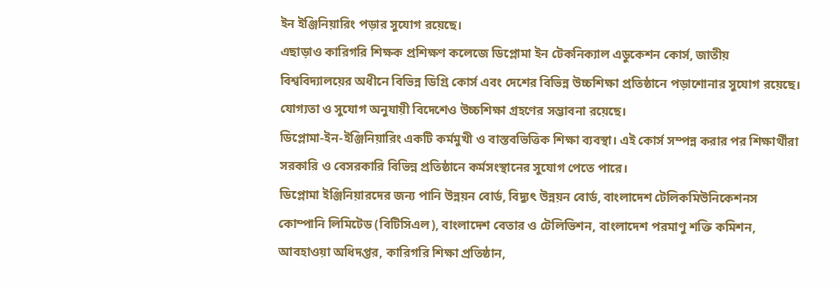ইন ইঞ্জিনিয়ারিং পড়ার সুযোগ রয়েছে।
এছাড়াও কারিগরি শিক্ষক প্রশিক্ষণ কলেজে ডিপ্লোমা ইন টেকনিক্যাল এডুকেশন কোর্স, জাতীয় বিশ্ববিদ্যালয়ের অধীনে বিভিন্ন ডিগ্রি কোর্স এবং দেশের বিভিন্ন উচ্চশিক্ষা প্রতিষ্ঠানে পড়াশোনার সুযোগ রয়েছে। যোগ্যতা ও সুযোগ অনুযায়ী বিদেশেও উচ্চশিক্ষা গ্রহণের সম্ভাবনা রয়েছে।
ডিপ্লোমা-ইন-ইঞ্জিনিয়ারিং একটি কর্মমুখী ও বাস্তবভিত্তিক শিক্ষা ব্যবস্থা। এই কোর্স সম্পন্ন করার পর শিক্ষার্থীরা সরকারি ও বেসরকারি বিভিন্ন প্রতিষ্ঠানে কর্মসংস্থানের সুযোগ পেতে পারে।
ডিপ্লোমা ইঞ্জিনিয়ারদের জন্য পানি উন্নয়ন বোর্ড, বিদ্যুৎ উন্নয়ন বোর্ড, বাংলাদেশ টেলিকমিউনিকেশনস কোম্পানি লিমিটেড (বিটিসিএল), বাংলাদেশ বেতার ও টেলিভিশন, বাংলাদেশ পরমাণু শক্তি কমিশন, আবহাওয়া অধিদপ্তর, কারিগরি শিক্ষা প্রতিষ্ঠান,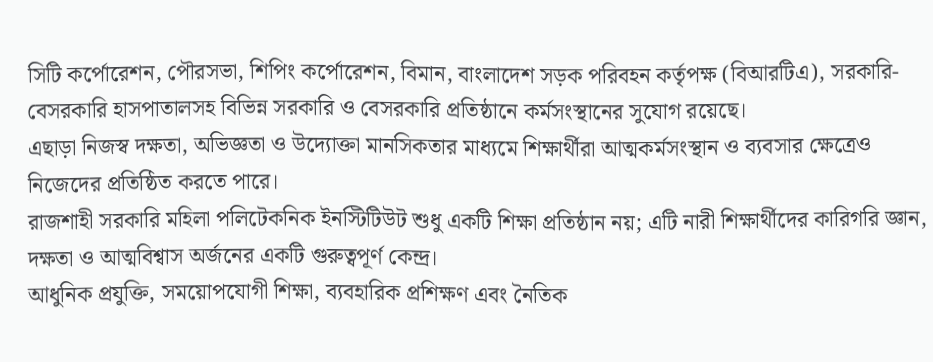সিটি কর্পোরেশন, পৌরসভা, শিপিং কর্পোরেশন, বিমান, বাংলাদেশ সড়ক পরিবহন কর্তৃপক্ষ (বিআরটিএ), সরকারি-বেসরকারি হাসপাতালসহ বিভিন্ন সরকারি ও বেসরকারি প্রতিষ্ঠানে কর্মসংস্থানের সুযোগ রয়েছে।
এছাড়া নিজস্ব দক্ষতা, অভিজ্ঞতা ও উদ্যোক্তা মানসিকতার মাধ্যমে শিক্ষার্থীরা আত্মকর্মসংস্থান ও ব্যবসার ক্ষেত্রেও নিজেদের প্রতিষ্ঠিত করতে পারে।
রাজশাহী সরকারি মহিলা পলিটেকনিক ইনস্টিটিউট শুধু একটি শিক্ষা প্রতিষ্ঠান নয়; এটি নারী শিক্ষার্থীদের কারিগরি জ্ঞান, দক্ষতা ও আত্মবিশ্বাস অর্জনের একটি গুরুত্বপূর্ণ কেন্দ্র।
আধুনিক প্রযুক্তি, সময়োপযোগী শিক্ষা, ব্যবহারিক প্রশিক্ষণ এবং নৈতিক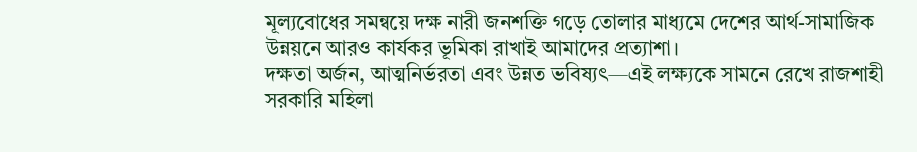মূল্যবোধের সমন্বয়ে দক্ষ নারী জনশক্তি গড়ে তোলার মাধ্যমে দেশের আর্থ-সামাজিক উন্নয়নে আরও কার্যকর ভূমিকা রাখাই আমাদের প্রত্যাশা।
দক্ষতা অর্জন, আত্মনির্ভরতা এবং উন্নত ভবিষ্যৎ—এই লক্ষ্যকে সামনে রেখে রাজশাহী সরকারি মহিলা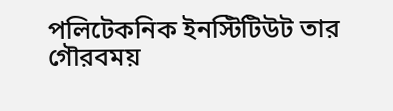পলিটেকনিক ইনস্টিটিউট তার গৌরবময়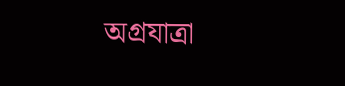অগ্রযাত্রা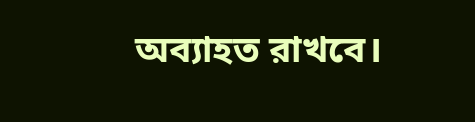অব্যাহত রাখবে।